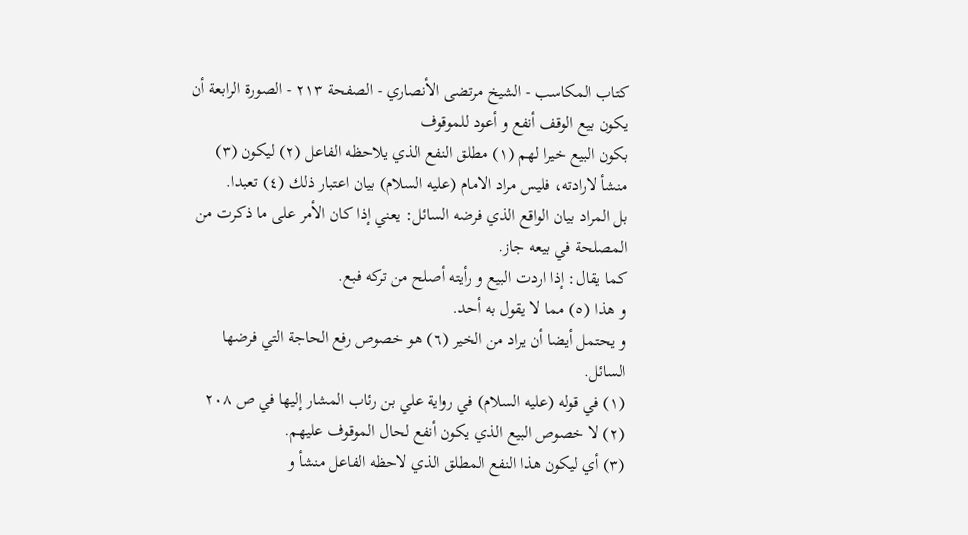كتاب المكاسب - الشيخ مرتضى الأنصاري - الصفحة ٢١٣ - الصورة الرابعة أن يكون بيع الوقف أنفع و أعود للموقوف
بكون البيع خيرا لهم (١) مطلق النفع الذي يلاحظه الفاعل (٢) ليكون (٣) منشأ لارادته، فليس مراد الامام (عليه السلام) بيان اعتبار ذلك (٤) تعبدا.
بل المراد بيان الواقع الذي فرضه السائل: يعني إذا كان الأمر على ما ذكرت من المصلحة في بيعه جاز.
كما يقال: إذا اردت البيع و رأيته أصلح من تركه فبع.
و هذا (٥) مما لا يقول به أحد.
و يحتمل أيضا أن يراد من الخير (٦) هو خصوص رفع الحاجة التي فرضها السائل.
(١) في قوله (عليه السلام) في رواية علي بن رئاب المشار إليها في ص ٢٠٨
(٢) لا خصوص البيع الذي يكون أنفع لحال الموقوف عليهم.
(٣) أي ليكون هذا النفع المطلق الذي لاحظه الفاعل منشأ و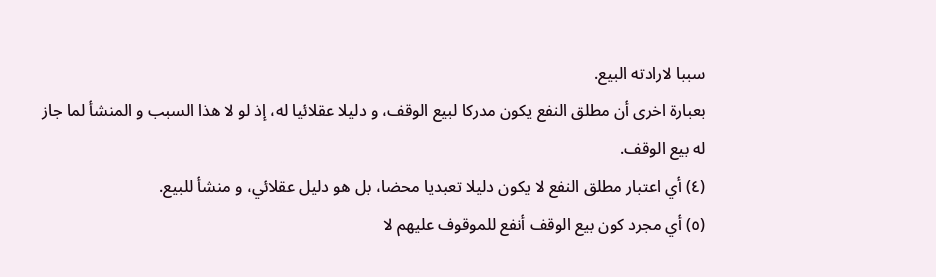سببا لارادته البيع.
بعبارة اخرى أن مطلق النفع يكون مدركا لبيع الوقف، و دليلا عقلائيا له، إذ لو لا هذا السبب و المنشأ لما جاز له بيع الوقف.
(٤) أي اعتبار مطلق النفع لا يكون دليلا تعبديا محضا، بل هو دليل عقلائي، و منشأ للبيع.
(٥) أي مجرد كون بيع الوقف أنفع للموقوف عليهم لا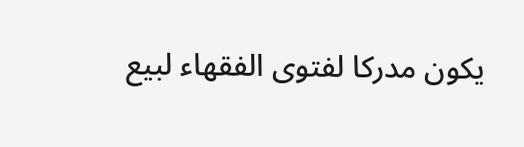يكون مدركا لفتوى الفقهاء لبيع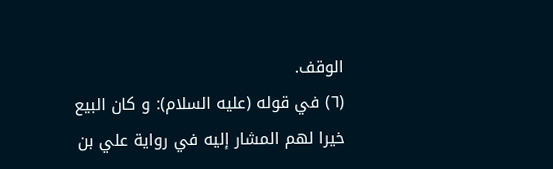الوقف.
(٦) في قوله (عليه السلام): و كان البيع خيرا لهم المشار إليه في رواية علي بن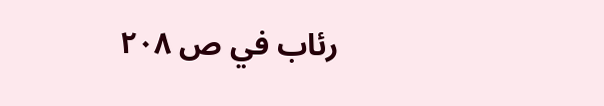رئاب في ص ٢٠٨